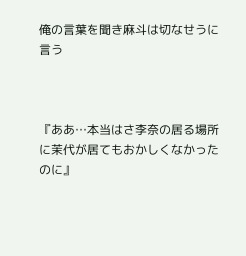俺の言葉を聞き麻斗は切なせうに言う



『ああ…本当はさ李奈の居る場所に茉代が居てもおかしくなかったのに』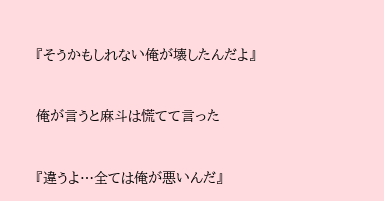『そうかもしれない俺が壊したんだよ』



俺が言うと麻斗は慌てて言った



『違うよ…全ては俺が悪いんだ』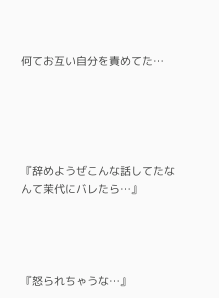何てお互い自分を責めてた…





『辞めようぜこんな話してたなんて茉代にバレたら…』




『怒られちゃうな…』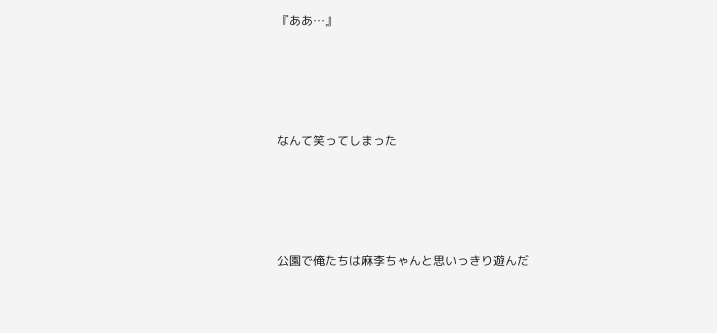『ああ…』





なんて笑ってしまった





公園で俺たちは麻李ちゃんと思いっきり遊んだ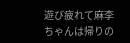遊び疲れて麻李ちゃんは帰りの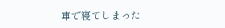車で寝てしまった